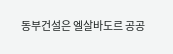동부건설은 엘살바도르 공공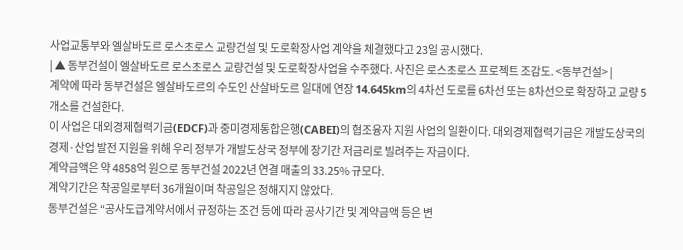사업교통부와 엘살바도르 로스초로스 교량건설 및 도로확장사업 계약을 체결했다고 23일 공시했다.
| ▲ 동부건설이 엘살바도르 로스초로스 교량건설 및 도로확장사업을 수주했다. 사진은 로스초로스 프로젝트 조감도. <동부건설> |
계약에 따라 동부건설은 엘살바도르의 수도인 산살바도르 일대에 연장 14.645km의 4차선 도로를 6차선 또는 8차선으로 확장하고 교량 5개소를 건설한다.
이 사업은 대외경제협력기금(EDCF)과 중미경제통합은행(CABEI)의 협조융자 지원 사업의 일환이다. 대외경제협력기금은 개발도상국의 경제·산업 발전 지원을 위해 우리 정부가 개발도상국 정부에 장기간 저금리로 빌려주는 자금이다.
계약금액은 약 4858억 원으로 동부건설 2022년 연결 매출의 33.25% 규모다.
계약기간은 착공일로부터 36개월이며 착공일은 정해지지 않았다.
동부건설은 “공사도급계약서에서 규정하는 조건 등에 따라 공사기간 및 계약금액 등은 변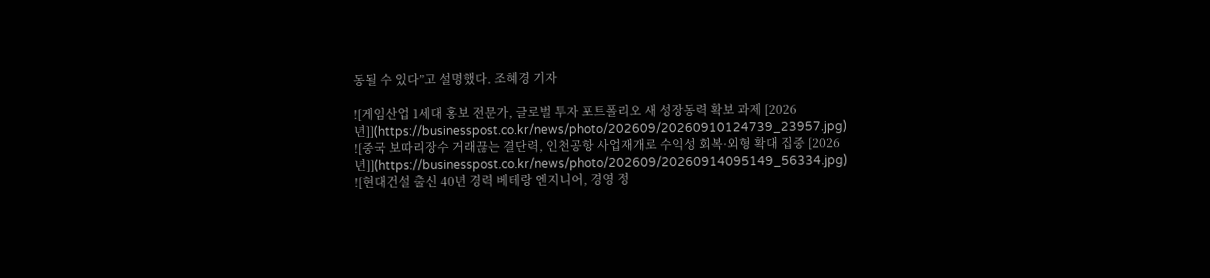동될 수 있다”고 설명했다. 조혜경 기자

![게임산업 1세대 홍보 전문가, 글로벌 투자 포트폴리오 새 성장동력 확보 과제 [2026년]](https://businesspost.co.kr/news/photo/202609/20260910124739_23957.jpg)
![중국 보따리장수 거래끊는 결단력, 인천공항 사업재개로 수익성 회복·외형 확대 집중 [2026년]](https://businesspost.co.kr/news/photo/202609/20260914095149_56334.jpg)
![현대건설 출신 40년 경력 베테랑 엔지니어, 경영 정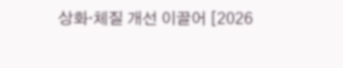상화·체질 개선 이끌어 [2026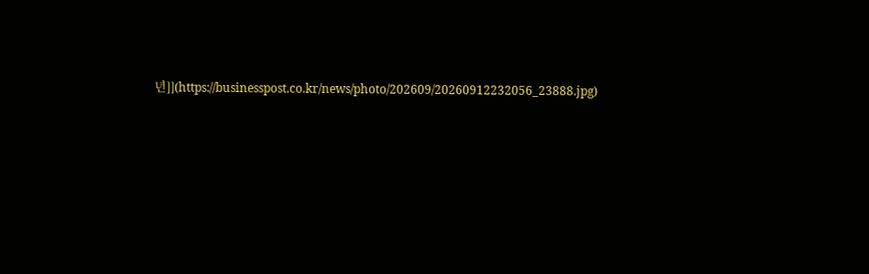년]](https://businesspost.co.kr/news/photo/202609/20260912232056_23888.jpg)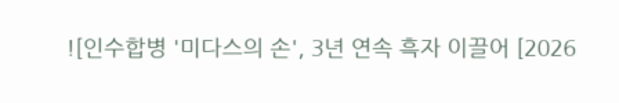![인수합병 '미다스의 손', 3년 연속 흑자 이끌어 [2026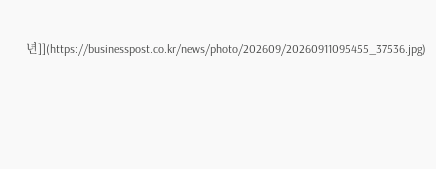년]](https://businesspost.co.kr/news/photo/202609/20260911095455_37536.jpg)